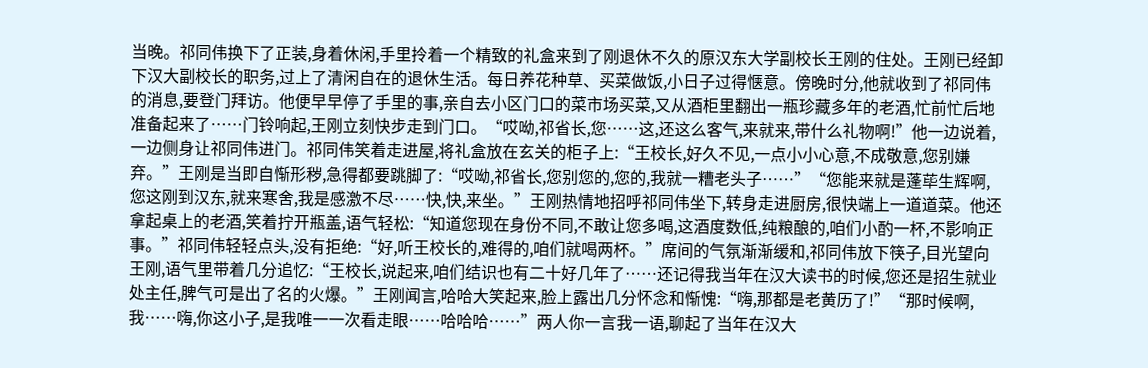当晚。祁同伟换下了正装,身着休闲,手里拎着一个精致的礼盒来到了刚退休不久的原汉东大学副校长王刚的住处。王刚已经卸下汉大副校长的职务,过上了清闲自在的退休生活。每日养花种草、买菜做饭,小日子过得惬意。傍晚时分,他就收到了祁同伟的消息,要登门拜访。他便早早停了手里的事,亲自去小区门口的菜市场买菜,又从酒柜里翻出一瓶珍藏多年的老酒,忙前忙后地准备起来了……门铃响起,王刚立刻快步走到门口。“哎呦,祁省长,您……这,还这么客气,来就来,带什么礼物啊!”他一边说着,一边侧身让祁同伟进门。祁同伟笑着走进屋,将礼盒放在玄关的柜子上:“王校长,好久不见,一点小小心意,不成敬意,您别嫌弃。”王刚是当即自惭形秽,急得都要跳脚了:“哎呦,祁省长,您别您的,您的,我就一糟老头子……”“您能来就是蓬荜生辉啊,您这刚到汉东,就来寒舍,我是感激不尽……快,快,来坐。”王刚热情地招呼祁同伟坐下,转身走进厨房,很快端上一道道菜。他还拿起桌上的老酒,笑着拧开瓶盖,语气轻松:“知道您现在身份不同,不敢让您多喝,这酒度数低,纯粮酿的,咱们小酌一杯,不影响正事。”祁同伟轻轻点头,没有拒绝:“好,听王校长的,难得的,咱们就喝两杯。”席间的气氛渐渐缓和,祁同伟放下筷子,目光望向王刚,语气里带着几分追忆:“王校长,说起来,咱们结识也有二十好几年了……还记得我当年在汉大读书的时候,您还是招生就业处主任,脾气可是出了名的火爆。”王刚闻言,哈哈大笑起来,脸上露出几分怀念和惭愧:“嗨,那都是老黄历了!”“那时候啊,我……嗨,你这小子,是我唯一一次看走眼……哈哈哈……”两人你一言我一语,聊起了当年在汉大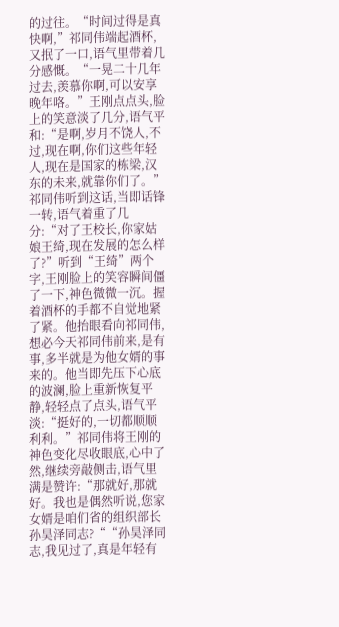的过往。“时间过得是真快啊,”祁同伟端起酒杯,又抿了一口,语气里带着几分感慨。“一晃二十几年过去,羡慕你啊,可以安享晚年咯。”王刚点点头,脸上的笑意淡了几分,语气平和:“是啊,岁月不饶人,不过,现在啊,你们这些年轻人,现在是国家的栋梁,汉东的未来,就靠你们了。”祁同伟听到这话,当即话锋一转,语气着重了几分:“对了王校长,你家姑娘王绮,现在发展的怎么样了?”听到“王绮”两个字,王刚脸上的笑容瞬间僵了一下,神色微微一沉。握着酒杯的手都不自觉地紧了紧。他抬眼看向祁同伟,想必今天祁同伟前来,是有事,多半就是为他女婿的事来的。他当即先压下心底的波澜,脸上重新恢复平静,轻轻点了点头,语气平淡:“挺好的,一切都顺顺利利。”祁同伟将王刚的神色变化尽收眼底,心中了然,继续旁敲侧击,语气里满是赞许:“那就好,那就好。我也是偶然听说,您家女婿是咱们省的组织部长孙昊泽同志?““孙昊泽同志,我见过了,真是年轻有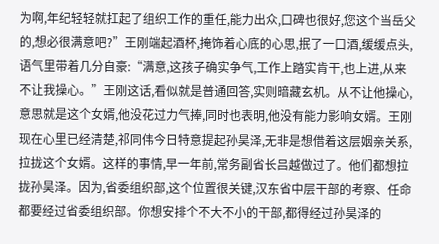为啊,年纪轻轻就扛起了组织工作的重任,能力出众,口碑也很好,您这个当岳父的,想必很满意吧?”王刚端起酒杯,掩饰着心底的心思,抿了一口酒,缓缓点头,语气里带着几分自豪:“满意,这孩子确实争气,工作上踏实肯干,也上进,从来不让我操心。”王刚这话,看似就是普通回答,实则暗藏玄机。从不让他操心,意思就是这个女婿,他没花过力气捧,同时也表明,他没有能力影响女婿。王刚现在心里已经清楚,祁同伟今日特意提起孙昊泽,无非是想借着这层姻亲关系,拉拢这个女婿。这样的事情,早一年前,常务副省长吕越做过了。他们都想拉拢孙昊泽。因为,省委组织部,这个位置很关键,汉东省中层干部的考察、任命都要经过省委组织部。你想安排个不大不小的干部,都得经过孙昊泽的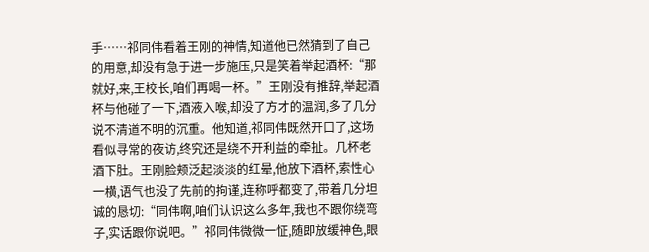手……祁同伟看着王刚的神情,知道他已然猜到了自己的用意,却没有急于进一步施压,只是笑着举起酒杯:“那就好,来,王校长,咱们再喝一杯。”王刚没有推辞,举起酒杯与他碰了一下,酒液入喉,却没了方才的温润,多了几分说不清道不明的沉重。他知道,祁同伟既然开口了,这场看似寻常的夜访,终究还是绕不开利益的牵扯。几杯老酒下肚。王刚脸颊泛起淡淡的红晕,他放下酒杯,索性心一横,语气也没了先前的拘谨,连称呼都变了,带着几分坦诚的恳切:“同伟啊,咱们认识这么多年,我也不跟你绕弯子,实话跟你说吧。”祁同伟微微一怔,随即放缓神色,眼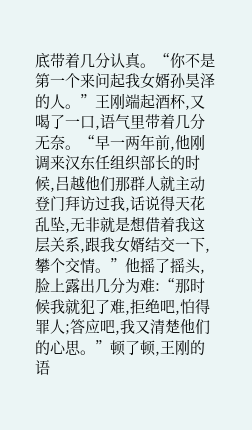底带着几分认真。“你不是第一个来问起我女婿孙昊泽的人。”王刚端起酒杯,又喝了一口,语气里带着几分无奈。“早一两年前,他刚调来汉东任组织部长的时候,吕越他们那群人就主动登门拜访过我,话说得天花乱坠,无非就是想借着我这层关系,跟我女婿结交一下,攀个交情。”他摇了摇头,脸上露出几分为难:“那时候我就犯了难,拒绝吧,怕得罪人;答应吧,我又清楚他们的心思。”顿了顿,王刚的语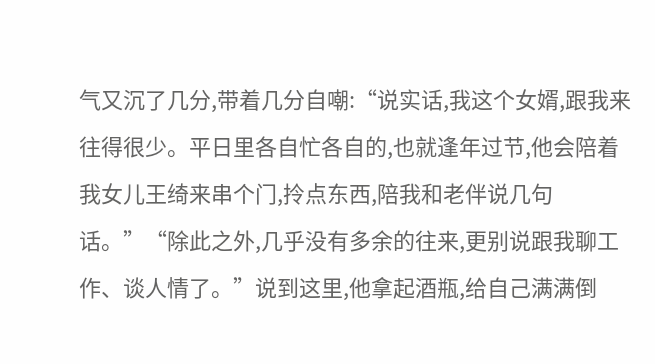气又沉了几分,带着几分自嘲:“说实话,我这个女婿,跟我来往得很少。平日里各自忙各自的,也就逢年过节,他会陪着我女儿王绮来串个门,拎点东西,陪我和老伴说几句话。”“除此之外,几乎没有多余的往来,更别说跟我聊工作、谈人情了。”说到这里,他拿起酒瓶,给自己满满倒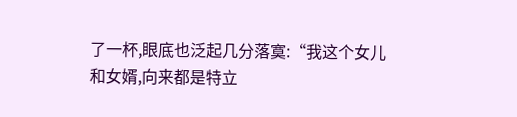了一杯,眼底也泛起几分落寞:“我这个女儿和女婿,向来都是特立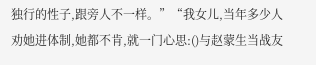独行的性子,跟旁人不一样。”“我女儿,当年多少人劝她进体制,她都不肯,就一门心思:()与赵蒙生当战友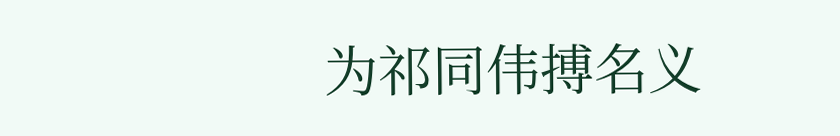为祁同伟搏名义